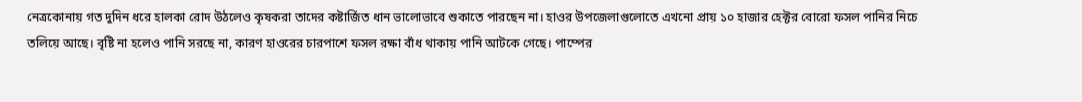নেত্রকোনায় গত দুদিন ধরে হালকা রোদ উঠলেও কৃষকরা তাদের কষ্টার্জিত ধান ভালোভাবে শুকাতে পারছেন না। হাওর উপজেলাগুলোতে এখনো প্রায় ১০ হাজার হেক্টর বোরো ফসল পানির নিচে তলিয়ে আছে। বৃষ্টি না হলেও পানি সরছে না, কারণ হাওরের চারপাশে ফসল রক্ষা বাঁধ থাকায় পানি আটকে গেছে। পাম্পের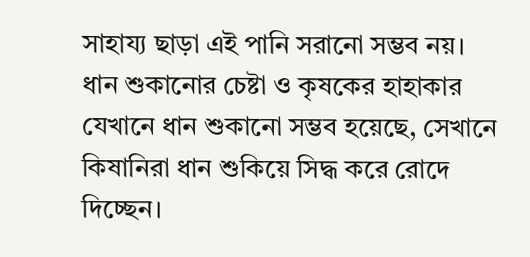সাহায্য ছাড়া এই পানি সরানো সম্ভব নয়।
ধান শুকানোর চেষ্টা ও কৃষকের হাহাকার
যেখানে ধান শুকানো সম্ভব হয়েছে, সেখানে কিষানিরা ধান শুকিয়ে সিদ্ধ করে রোদে দিচ্ছেন।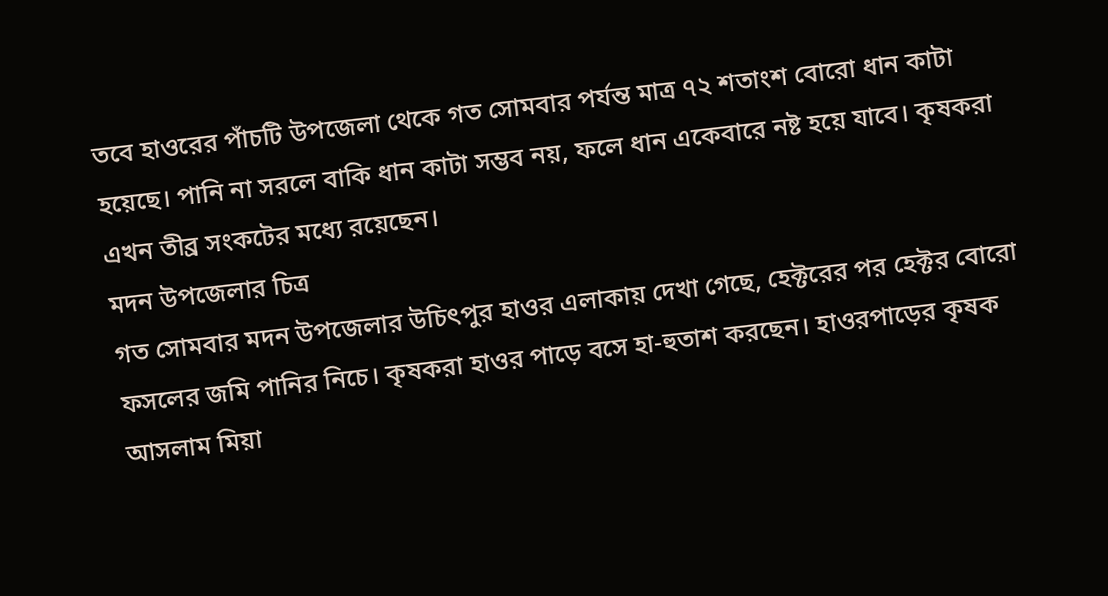তবে হাওরের পাঁচটি উপজেলা থেকে গত সোমবার পর্যন্ত মাত্র ৭২ শতাংশ বোরো ধান কাটা হয়েছে। পানি না সরলে বাকি ধান কাটা সম্ভব নয়, ফলে ধান একেবারে নষ্ট হয়ে যাবে। কৃষকরা এখন তীব্র সংকটের মধ্যে রয়েছেন।
মদন উপজেলার চিত্র
গত সোমবার মদন উপজেলার উচিৎপুর হাওর এলাকায় দেখা গেছে, হেক্টরের পর হেক্টর বোরো ফসলের জমি পানির নিচে। কৃষকরা হাওর পাড়ে বসে হা-হুতাশ করছেন। হাওরপাড়ের কৃষক আসলাম মিয়া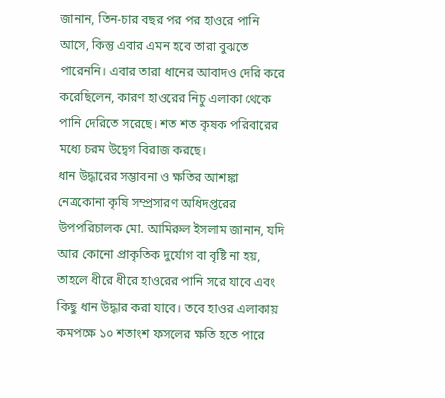জানান, তিন-চার বছর পর পর হাওরে পানি আসে, কিন্তু এবার এমন হবে তারা বুঝতে পারেননি। এবার তারা ধানের আবাদও দেরি করে করেছিলেন, কারণ হাওরের নিচু এলাকা থেকে পানি দেরিতে সরেছে। শত শত কৃষক পরিবারের মধ্যে চরম উদ্বেগ বিরাজ করছে।
ধান উদ্ধারের সম্ভাবনা ও ক্ষতির আশঙ্কা
নেত্রকোনা কৃষি সম্প্রসারণ অধিদপ্তরের উপপরিচালক মো. আমিরুল ইসলাম জানান, যদি আর কোনো প্রাকৃতিক দুর্যোগ বা বৃষ্টি না হয়, তাহলে ধীরে ধীরে হাওরের পানি সরে যাবে এবং কিছু ধান উদ্ধার করা যাবে। তবে হাওর এলাকায় কমপক্ষে ১০ শতাংশ ফসলের ক্ষতি হতে পারে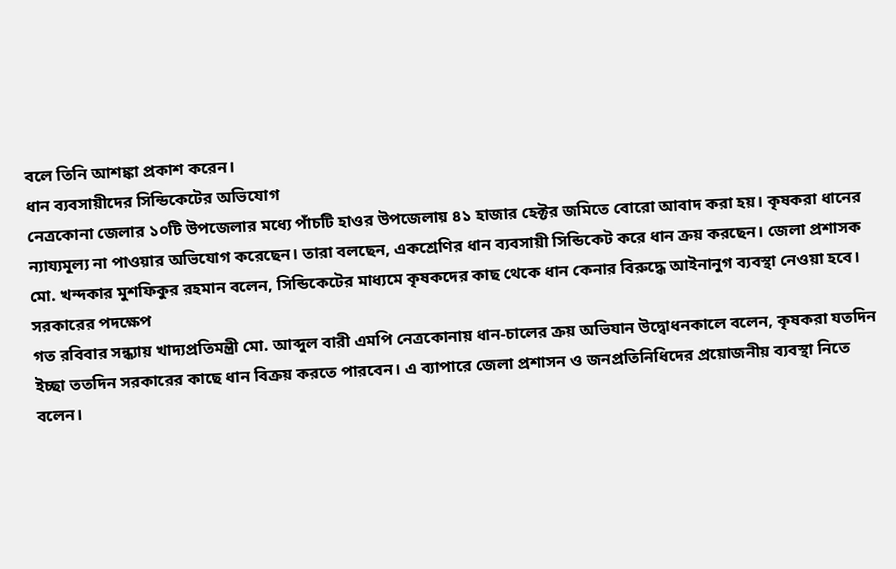বলে তিনি আশঙ্কা প্রকাশ করেন।
ধান ব্যবসায়ীদের সিন্ডিকেটের অভিযোগ
নেত্রকোনা জেলার ১০টি উপজেলার মধ্যে পাঁচটি হাওর উপজেলায় ৪১ হাজার হেক্টর জমিতে বোরো আবাদ করা হয়। কৃষকরা ধানের ন্যায্যমূল্য না পাওয়ার অভিযোগ করেছেন। তারা বলছেন, একশ্রেণির ধান ব্যবসায়ী সিন্ডিকেট করে ধান ক্রয় করছেন। জেলা প্রশাসক মো. খন্দকার মুশফিকুর রহমান বলেন, সিন্ডিকেটের মাধ্যমে কৃষকদের কাছ থেকে ধান কেনার বিরুদ্ধে আইনানুগ ব্যবস্থা নেওয়া হবে।
সরকারের পদক্ষেপ
গত রবিবার সন্ধ্যায় খাদ্যপ্রতিমন্ত্রী মো. আব্দুল বারী এমপি নেত্রকোনায় ধান-চালের ক্রয় অভিযান উদ্বোধনকালে বলেন, কৃষকরা যতদিন ইচ্ছা ততদিন সরকারের কাছে ধান বিক্রয় করতে পারবেন। এ ব্যাপারে জেলা প্রশাসন ও জনপ্রতিনিধিদের প্রয়োজনীয় ব্যবস্থা নিতে বলেন।